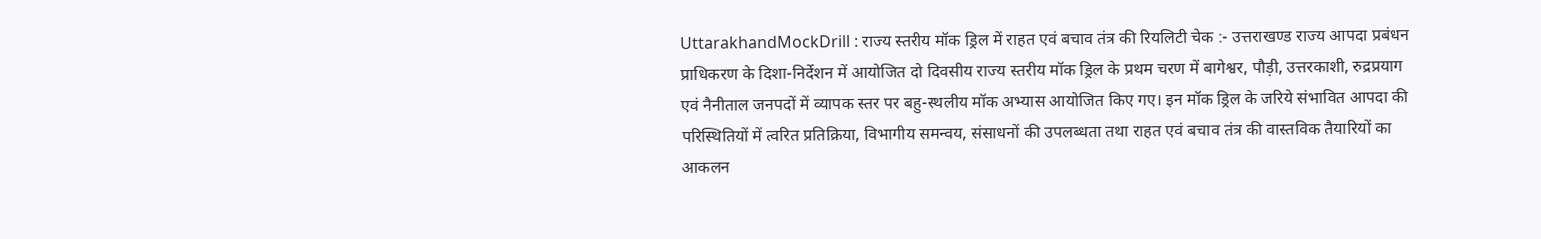UttarakhandMockDrill : राज्य स्तरीय मॉक ड्रिल में राहत एवं बचाव तंत्र की रियलिटी चेक :- उत्तराखण्ड राज्य आपदा प्रबंधन प्राधिकरण के दिशा-निर्देशन में आयोजित दो दिवसीय राज्य स्तरीय मॉक ड्रिल के प्रथम चरण में बागेश्वर, पौड़ी, उत्तरकाशी, रुद्रप्रयाग एवं नैनीताल जनपदों में व्यापक स्तर पर बहु-स्थलीय मॉक अभ्यास आयोजित किए गए। इन मॉक ड्रिल के जरिये संभावित आपदा की परिस्थितियों में त्वरित प्रतिक्रिया, विभागीय समन्वय, संसाधनों की उपलब्धता तथा राहत एवं बचाव तंत्र की वास्तविक तैयारियों का आकलन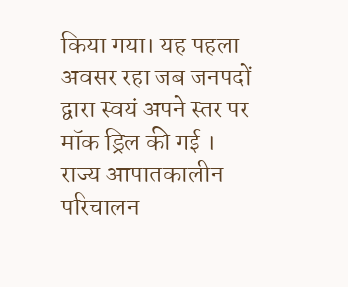किया गया। यह पहला अवसर रहा जब जनपदों द्वारा स्वयं अपने स्तर पर मॉक ड्रिल की गई ।
राज्य आपातकालीन परिचालन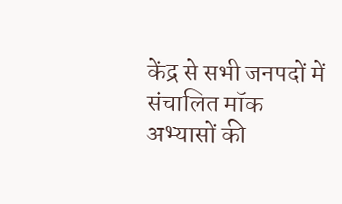केंद्र से सभी जनपदों में संचालित मॉक अभ्यासों की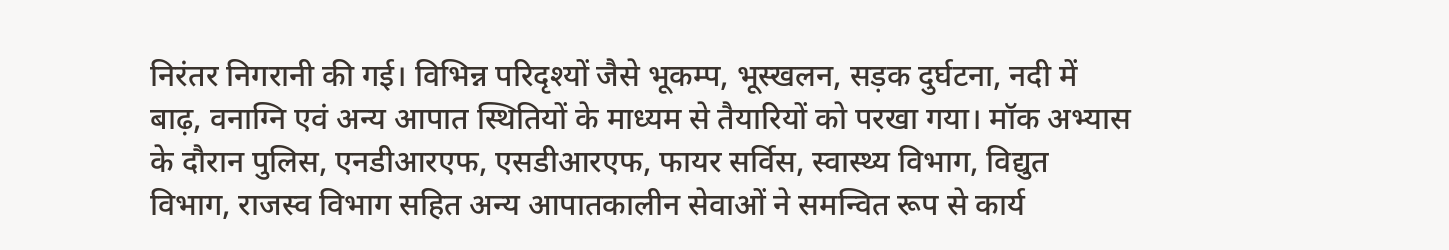निरंतर निगरानी की गई। विभिन्न परिदृश्यों जैसे भूकम्प, भूस्खलन, सड़क दुर्घटना, नदी में बाढ़, वनाग्नि एवं अन्य आपात स्थितियों के माध्यम से तैयारियों को परखा गया। मॉक अभ्यास के दौरान पुलिस, एनडीआरएफ, एसडीआरएफ, फायर सर्विस, स्वास्थ्य विभाग, विद्युत विभाग, राजस्व विभाग सहित अन्य आपातकालीन सेवाओं ने समन्वित रूप से कार्य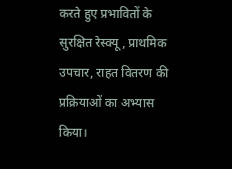करते हुए प्रभावितों के सुरक्षित रेस्क्यू, प्राथमिक उपचार, राहत वितरण की प्रक्रियाओं का अभ्यास किया।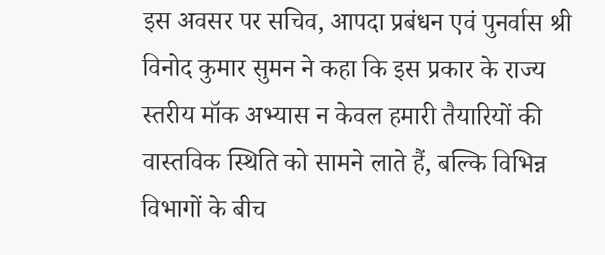इस अवसर पर सचिव, आपदा प्रबंधन एवं पुनर्वास श्री विनोद कुमार सुमन ने कहा कि इस प्रकार के राज्य स्तरीय मॉक अभ्यास न केवल हमारी तैयारियों की वास्तविक स्थिति को सामने लाते हैं, बल्कि विभिन्न विभागों के बीच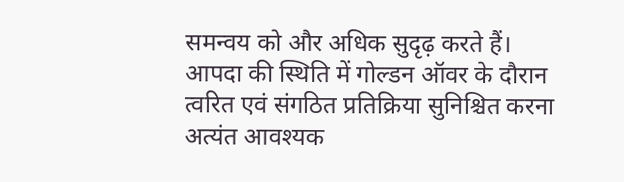समन्वय को और अधिक सुदृढ़ करते हैं। आपदा की स्थिति में गोल्डन ऑवर के दौरान त्वरित एवं संगठित प्रतिक्रिया सुनिश्चित करना अत्यंत आवश्यक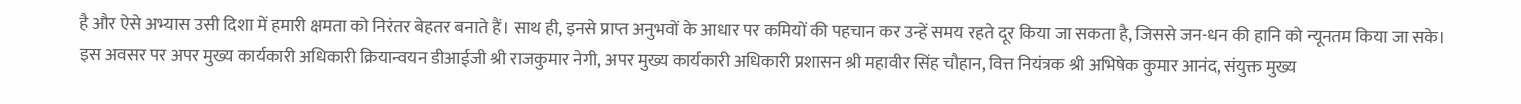है और ऐसे अभ्यास उसी दिशा में हमारी क्षमता को निरंतर बेहतर बनाते हैं। साथ ही, इनसे प्राप्त अनुभवों के आधार पर कमियों की पहचान कर उन्हें समय रहते दूर किया जा सकता है, जिससे जन-धन की हानि को न्यूनतम किया जा सके।
इस अवसर पर अपर मुख्य कार्यकारी अधिकारी क्रियान्वयन डीआईजी श्री राजकुमार नेगी, अपर मुख्य कार्यकारी अधिकारी प्रशासन श्री महावीर सिंह चौहान, वित्त नियंत्रक श्री अभिषेक कुमार आनंद, संयुक्त मुख्य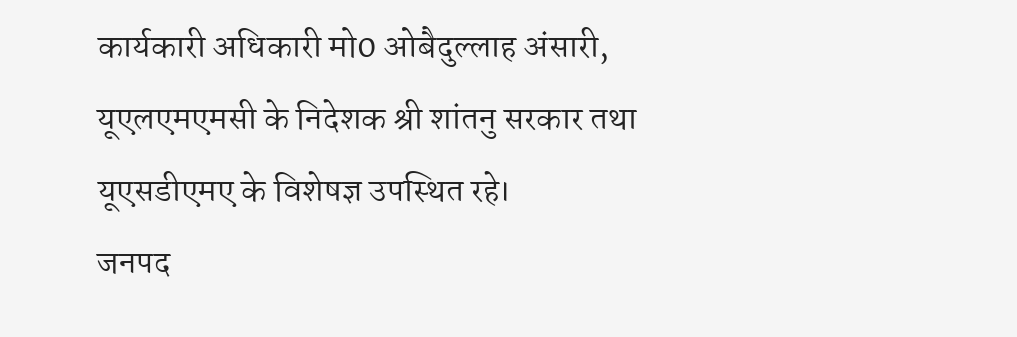कार्यकारी अधिकारी मो0 ओबैदुल्लाह अंसारी, यूएलएमएमसी के निदेशक श्री शांतनु सरकार तथा यूएसडीएमए के विशेषज्ञ उपस्थित रहे।
जनपद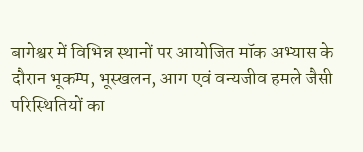बागेश्वर में विभिन्न स्थानों पर आयोजित मॉक अभ्यास के दौरान भूकम्प, भूस्खलन, आग एवं वन्यजीव हमले जैसी परिस्थितियों का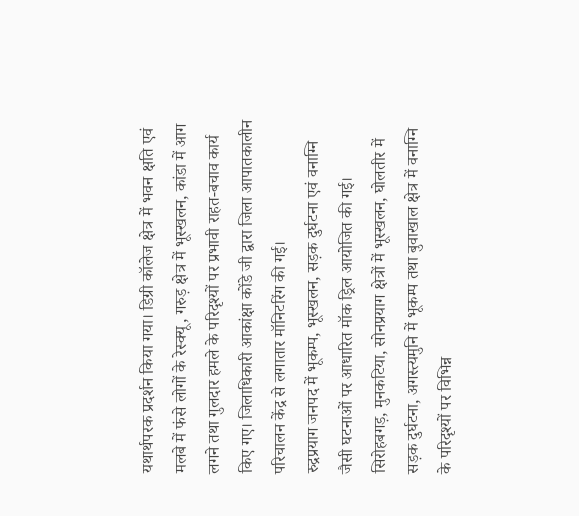यथार्थपरक प्रदर्शन किया गया। डिग्री कॉलेज क्षेत्र में भवन क्षति एवं मलबे में फंसे लोगों के रेस्क्यू, गरुड़ क्षेत्र में भूस्खलन, कांडा में आग लगने तथा गुलदार हमले के परिदृश्यों पर प्रभावी राहत-बचाव कार्य किए गए। जिलाधिकारी आकांक्षा कोंडे जी द्वारा जिला आपातकालीन परिचालन केंद्र से लगातार मॉनिटरिंग की गई।
रुद्रप्रयाग जनपद में भूकम्प, भूस्खलन, सड़क दुर्घटना एवं वनाग्नि जैसी घटनाओं पर आधारित मॉक ड्रिल आयोजित की गई। सिरोहबगड़, मुनकटिया, सोनप्रयाग क्षेत्रों में भूस्खलन, घोलतीर में सड़क दुर्घटना, अगस्त्यमुनि में भूकम्प तथा बुवाखाल क्षेत्र में वनाग्नि के परिदृश्यों पर विभिन्न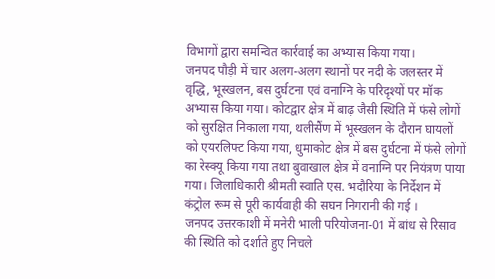विभागों द्वारा समन्वित कार्रवाई का अभ्यास किया गया।
जनपद पौड़ी में चार अलग-अलग स्थानों पर नदी के जलस्तर में वृद्धि, भूस्खलन, बस दुर्घटना एवं वनाग्नि के परिदृश्यों पर मॉक अभ्यास किया गया। कोटद्वार क्षेत्र में बाढ़ जैसी स्थिति में फंसे लोगों को सुरक्षित निकाला गया, थलीसैंण में भूस्खलन के दौरान घायलों को एयरलिफ्ट किया गया, धुमाकोट क्षेत्र में बस दुर्घटना में फंसे लोगों का रेस्क्यू किया गया तथा बुवाखाल क्षेत्र में वनाग्नि पर नियंत्रण पाया गया। जिलाधिकारी श्रीमती स्वाति एस. भदौरिया के निर्देशन में कंट्रोल रूम से पूरी कार्यवाही की सघन निगरानी की गई ।
जनपद उत्तरकाशी में मनेरी भाली परियोजना-01 में बांध से रिसाव की स्थिति को दर्शाते हुए निचले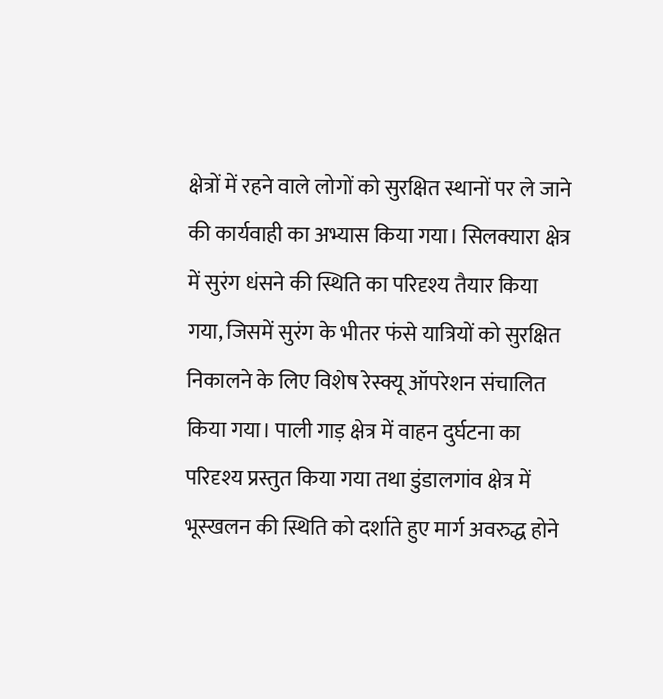क्षेत्रों में रहने वाले लोगों को सुरक्षित स्थानों पर ले जाने की कार्यवाही का अभ्यास किया गया। सिलक्यारा क्षेत्र में सुरंग धंसने की स्थिति का परिदृश्य तैयार किया गया, जिसमें सुरंग के भीतर फंसे यात्रियों को सुरक्षित निकालने के लिए विशेष रेस्क्यू ऑपरेशन संचालित किया गया। पाली गाड़ क्षेत्र में वाहन दुर्घटना का परिदृश्य प्रस्तुत किया गया तथा डुंडालगांव क्षेत्र में भूस्खलन की स्थिति को दर्शाते हुए मार्ग अवरुद्ध होने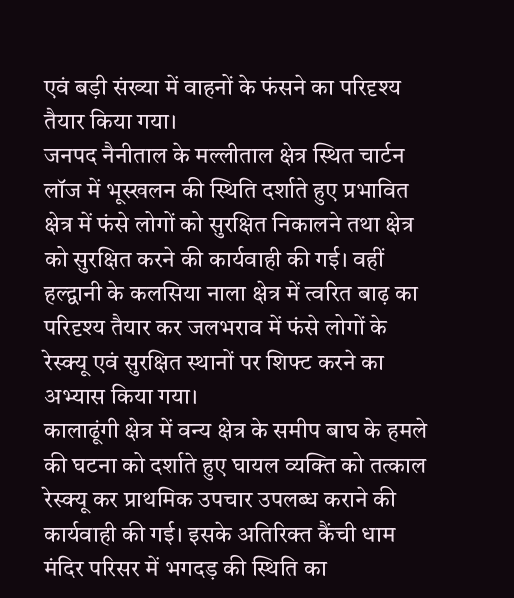एवं बड़ी संख्या में वाहनों के फंसने का परिदृश्य तैयार किया गया।
जनपद नैनीताल के मल्लीताल क्षेत्र स्थित चार्टन लॉज में भूस्खलन की स्थिति दर्शाते हुए प्रभावित क्षेत्र में फंसे लोगों को सुरक्षित निकालने तथा क्षेत्र को सुरक्षित करने की कार्यवाही की गई। वहीं हल्द्वानी के कलसिया नाला क्षेत्र में त्वरित बाढ़ का परिदृश्य तैयार कर जलभराव में फंसे लोगों के रेस्क्यू एवं सुरक्षित स्थानों पर शिफ्ट करने का अभ्यास किया गया।
कालाढूंगी क्षेत्र में वन्य क्षेत्र के समीप बाघ के हमले की घटना को दर्शाते हुए घायल व्यक्ति को तत्काल रेस्क्यू कर प्राथमिक उपचार उपलब्ध कराने की कार्यवाही की गई। इसके अतिरिक्त कैंची धाम मंदिर परिसर में भगदड़ की स्थिति का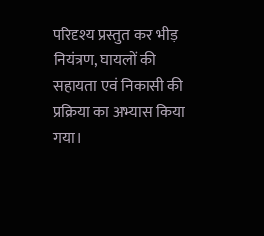परिदृश्य प्रस्तुत कर भीड़ नियंत्रण, घायलों की सहायता एवं निकासी की प्रक्रिया का अभ्यास किया गया।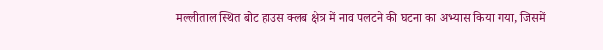मल्लीताल स्थित बोट हाउस क्लब क्षेत्र में नाव पलटने की घटना का अभ्यास किया गया, जिसमें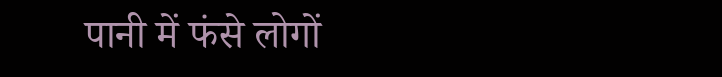पानी में फंसे लोगों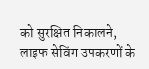को सुरक्षित निकालने, लाइफ सेविंग उपकरणों के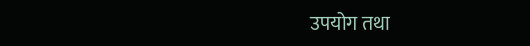उपयोग तथा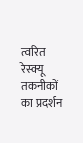त्वरित रेस्क्यू तकनीकों का प्रदर्शन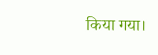किया गया।